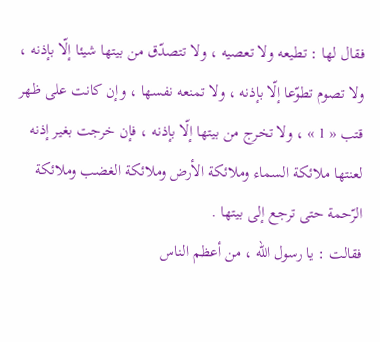فقال لها : تطيعه ولا تعصيه ، ولا تتصدّق من بيتها شيئا إلّا بإذنه ، ولا تصوم تطوّعا إلّا بإذنه ، ولا تمنعه نفسها ، وإن كانت على ظهر قتب « 1 » ، ولا تخرج من بيتها إلّا بإذنه ، فإن خرجت بغير إذنه لعنتها ملائكة السماء وملائكة الأرض وملائكة الغضب وملائكة الرّحمة حتى ترجع إلى بيتها .
فقالت : يا رسول اللّه ، من أعظم الناس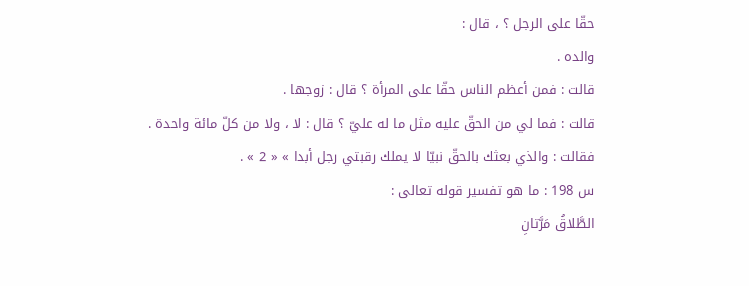حقّا على الرجل ؟ ، قال :
والده .
قالت : فمن أعظم الناس حقّا على المرأة ؟ قال : زوجها .
قالت : فما لي من الحقّ عليه مثل ما له عليّ ؟ قال : لا ، ولا من كلّ مائة واحدة .
فقالت : والذي بعثك بالحقّ نبيّا لا يملك رقبتي رجل أبدا » « 2 » .
س 198 : ما هو تفسير قوله تعالى :
الطَّلاقُ مَرَّتانِ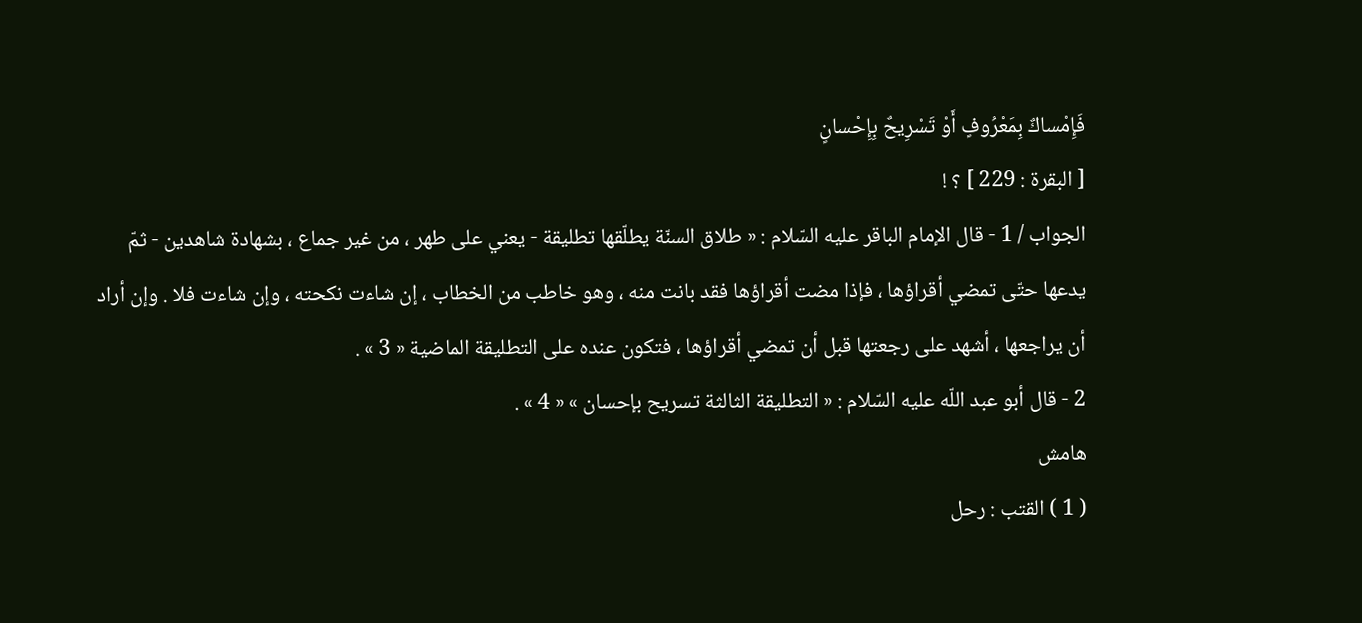فَإِمْساكٌ بِمَعْرُوفٍ أَوْ تَسْرِيحٌ بِإِحْسانٍ
[ البقرة : 229 ] ؟ !
الجواب / 1 - قال الإمام الباقر عليه السّلام : « طلاق السنّة يطلّقها تطليقة - يعني على طهر ، من غير جماع ، بشهادة شاهدين - ثمّ يدعها حتّى تمضي أقراؤها ، فإذا مضت أقراؤها فقد بانت منه ، وهو خاطب من الخطاب ، إن شاءت نكحته ، وإن شاءت فلا . وإن أراد أن يراجعها ، أشهد على رجعتها قبل أن تمضي أقراؤها ، فتكون عنده على التطليقة الماضية « 3 » .
2 - قال أبو عبد اللّه عليه السّلام : « التطليقة الثالثة تسريح بإحسان » « 4 » .
هامش
( 1 ) القتب : رحل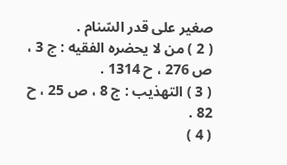صغير على قدر السّنام .
( 2 ) من لا يحضره الفقيه : ج 3 ، ص 276 ، ح 1314 .
( 3 ) التهذيب : ج 8 ، ص 25 ، ح 82 .
( 4 )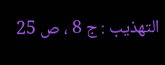التهذيب : ج 8 ، ص 25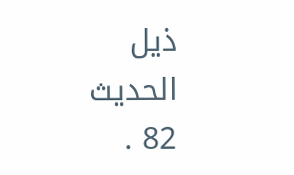ذيل الحديث 82 .